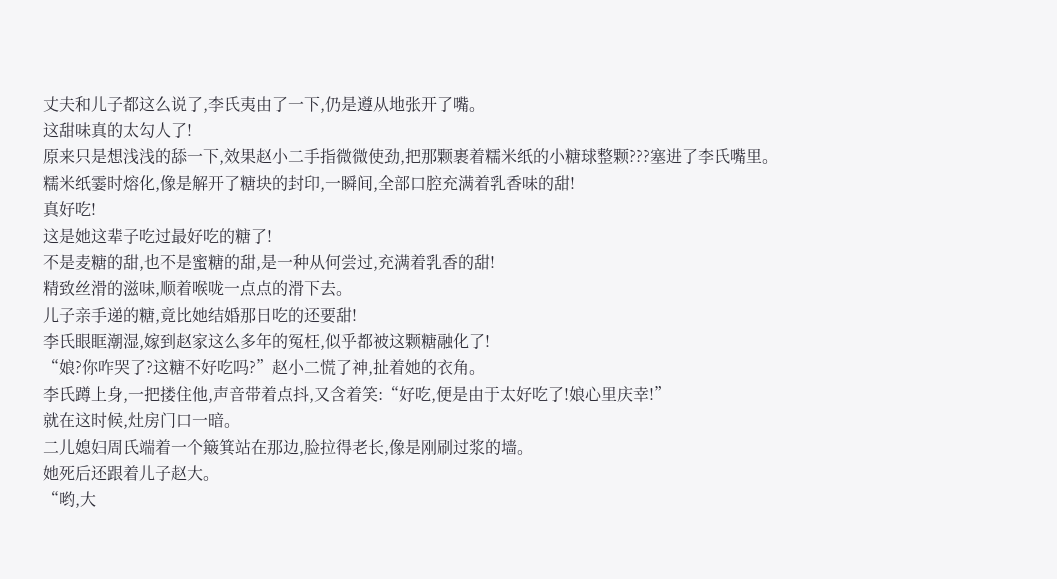丈夫和儿子都这么说了,李氏夷由了一下,仍是遵从地张开了嘴。
这甜味真的太勾人了!
原来只是想浅浅的舔一下,效果赵小二手指微微使劲,把那颗裹着糯米纸的小糖球整颗???塞进了李氏嘴里。
糯米纸霎时熔化,像是解开了糖块的封印,一瞬间,全部口腔充满着乳香味的甜!
真好吃!
这是她这辈子吃过最好吃的糖了!
不是麦糖的甜,也不是蜜糖的甜,是一种从何尝过,充满着乳香的甜!
精致丝滑的滋味,顺着喉咙一点点的滑下去。
儿子亲手递的糖,竟比她结婚那日吃的还要甜!
李氏眼眶潮湿,嫁到赵家这么多年的冤枉,似乎都被这颗糖融化了!
“娘?你咋哭了?这糖不好吃吗?”赵小二慌了神,扯着她的衣角。
李氏蹲上身,一把搂住他,声音带着点抖,又含着笑:“好吃,便是由于太好吃了!娘心里庆幸!”
就在这时候,灶房门口一暗。
二儿媳妇周氏端着一个簸箕站在那边,脸拉得老长,像是刚刷过浆的墙。
她死后还跟着儿子赵大。
“哟,大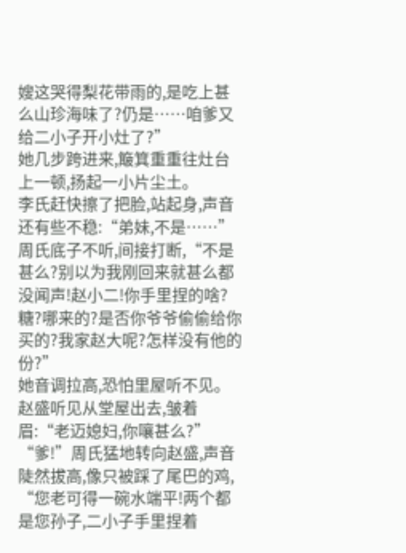嫂这哭得梨花带雨的,是吃上甚么山珍海味了?仍是……咱爹又给二小子开小灶了?”
她几步跨进来,簸箕重重往灶台上一顿,扬起一小片尘土。
李氏赶快擦了把脸,站起身,声音还有些不稳:“弟妹,不是……”
周氏底子不听,间接打断,“不是甚么?别以为我刚回来就甚么都没闻声!赵小二!你手里捏的啥?糖?哪来的?是否你爷爷偷偷给你买的?我家赵大呢?怎样没有他的份?”
她音调拉高,恐怕里屋听不见。
赵盛听见从堂屋出去,皱着眉:“老迈媳妇,你嚷甚么?”
“爹!”周氏猛地转向赵盛,声音陡然拔高,像只被踩了尾巴的鸡,
“您老可得一碗水端平!两个都是您孙子,二小子手里捏着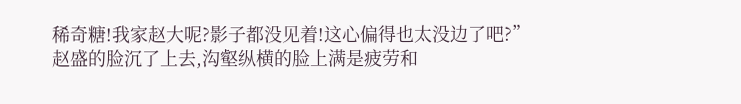稀奇糖!我家赵大呢?影子都没见着!这心偏得也太没边了吧?”
赵盛的脸沉了上去,沟壑纵横的脸上满是疲劳和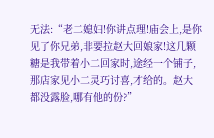无法:“老二媳妇!你讲点理!庙会上,是你见了你兄弟,非要拉赵大回娘家!这几颗糖是我带着小二回家时,途经一个铺子,那店家见小二灵巧讨喜,才给的。赵大都没露脸,哪有他的份?”